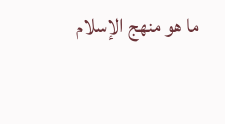ما هو منهج الإسلام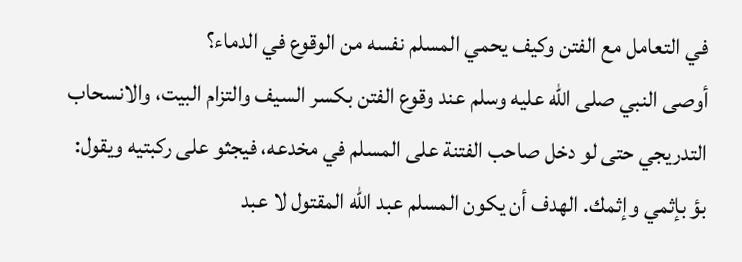في التعامل مع الفتن وكيف يحمي المسلم نفسه من الوقوع في الدماء؟
أوصى النبي صلى الله عليه وسلم عند وقوع الفتن بكسر السيف والتزام البيت، والانسحاب التدريجي حتى لو دخل صاحب الفتنة على المسلم في مخدعه، فيجثو على ركبتيه ويقول: بؤ بإثمي وإثمك. الهدف أن يكون المسلم عبد الله المقتول لا عبد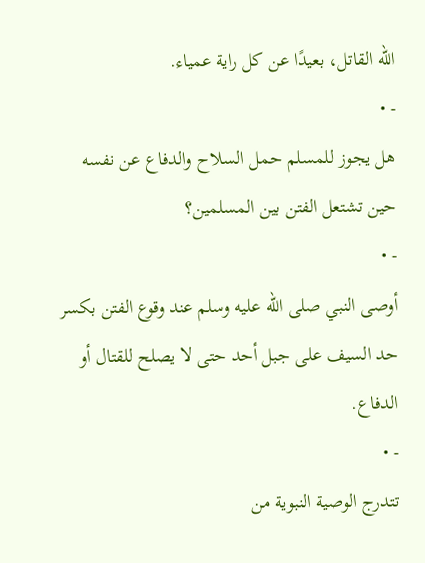الله القاتل، بعيدًا عن كل راية عمياء.
- •
هل يجوز للمسلم حمل السلاح والدفاع عن نفسه حين تشتعل الفتن بين المسلمين؟
- •
أوصى النبي صلى الله عليه وسلم عند وقوع الفتن بكسر حد السيف على جبل أحد حتى لا يصلح للقتال أو الدفاع.
- •
تتدرج الوصية النبوية من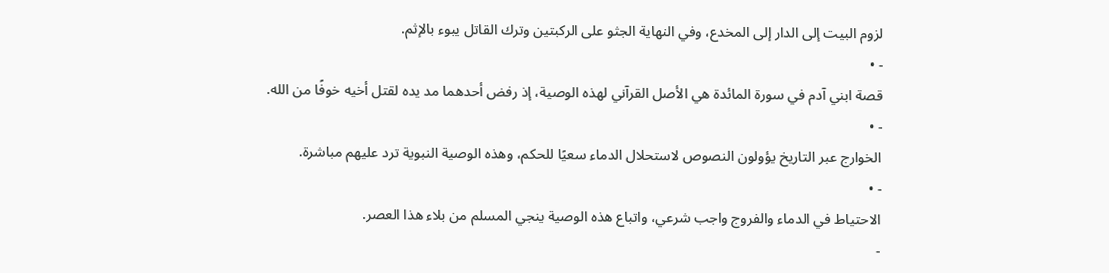لزوم البيت إلى الدار إلى المخدع، وفي النهاية الجثو على الركبتين وترك القاتل يبوء بالإثم.
- •
قصة ابني آدم في سورة المائدة هي الأصل القرآني لهذه الوصية، إذ رفض أحدهما مد يده لقتل أخيه خوفًا من الله.
- •
الخوارج عبر التاريخ يؤولون النصوص لاستحلال الدماء سعيًا للحكم، وهذه الوصية النبوية ترد عليهم مباشرة.
- •
الاحتياط في الدماء والفروج واجب شرعي، واتباع هذه الوصية ينجي المسلم من بلاء هذا العصر.
-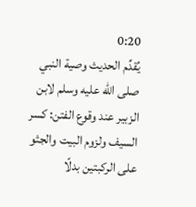0:20
يُقدِّم الحديث وصية النبي صلى الله عليه وسلم لابن الزبير عند وقوع الفتن: كسر السيف ولزوم البيت والجثو على الركبتين بدلًا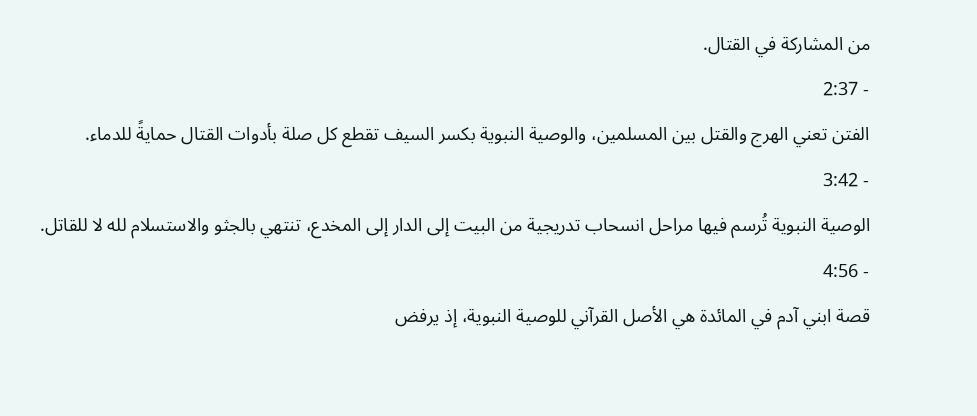من المشاركة في القتال.
- 2:37
الفتن تعني الهرج والقتل بين المسلمين، والوصية النبوية بكسر السيف تقطع كل صلة بأدوات القتال حمايةً للدماء.
- 3:42
الوصية النبوية تُرسم فيها مراحل انسحاب تدريجية من البيت إلى الدار إلى المخدع، تنتهي بالجثو والاستسلام لله لا للقاتل.
- 4:56
قصة ابني آدم في المائدة هي الأصل القرآني للوصية النبوية، إذ يرفض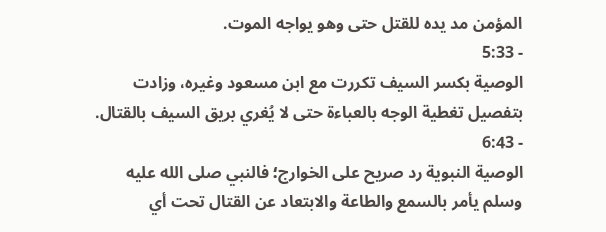المؤمن مد يده للقتل حتى وهو يواجه الموت.
- 5:33
الوصية بكسر السيف تكررت مع ابن مسعود وغيره، وزادت بتفصيل تغطية الوجه بالعباءة حتى لا يُغري بريق السيف بالقتال.
- 6:43
الوصية النبوية رد صريح على الخوارج؛ فالنبي صلى الله عليه وسلم يأمر بالسمع والطاعة والابتعاد عن القتال تحت أي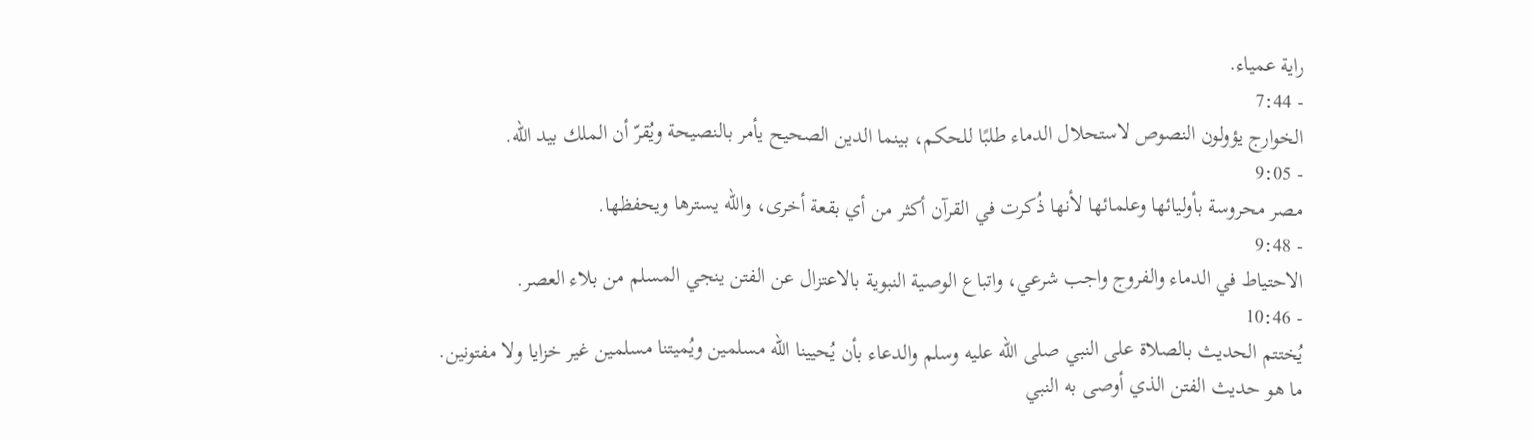راية عمياء.
- 7:44
الخوارج يؤولون النصوص لاستحلال الدماء طلبًا للحكم، بينما الدين الصحيح يأمر بالنصيحة ويُقرّ أن الملك بيد الله.
- 9:05
مصر محروسة بأوليائها وعلمائها لأنها ذُكرت في القرآن أكثر من أي بقعة أخرى، والله يسترها ويحفظها.
- 9:48
الاحتياط في الدماء والفروج واجب شرعي، واتباع الوصية النبوية بالاعتزال عن الفتن ينجي المسلم من بلاء العصر.
- 10:46
يُختتم الحديث بالصلاة على النبي صلى الله عليه وسلم والدعاء بأن يُحيينا الله مسلمين ويُميتنا مسلمين غير خزايا ولا مفتونين.
ما هو حديث الفتن الذي أوصى به النبي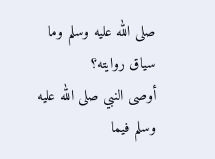صلى الله عليه وسلم وما سياق روايته؟
أوصى النبي صلى الله عليه وسلم فيما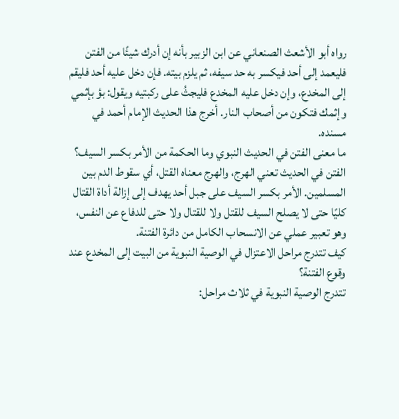رواه أبو الأشعث الصنعاني عن ابن الزبير بأنه إن أدرك شيئًا من الفتن فليعمد إلى أحد فيكسر به حد سيفه، ثم يلزم بيته. فإن دخل عليه أحد فليقم إلى المخدع، وإن دخل عليه المخدع فليجثُ على ركبتيه ويقول: بؤ بإثمي وإثمك فتكون من أصحاب النار. أخرج هذا الحديث الإمام أحمد في مسنده.
ما معنى الفتن في الحديث النبوي وما الحكمة من الأمر بكسر السيف؟
الفتن في الحديث تعني الهرج، والهرج معناه القتل، أي سقوط الدم بين المسلمين. الأمر بكسر السيف على جبل أحد يهدف إلى إزالة أداة القتال كليًا حتى لا يصلح السيف للقتل ولا للقتال ولا حتى للدفاع عن النفس، وهو تعبير عملي عن الانسحاب الكامل من دائرة الفتنة.
كيف تتدرج مراحل الاعتزال في الوصية النبوية من البيت إلى المخدع عند وقوع الفتنة؟
تتدرج الوصية النبوية في ثلاث مراحل: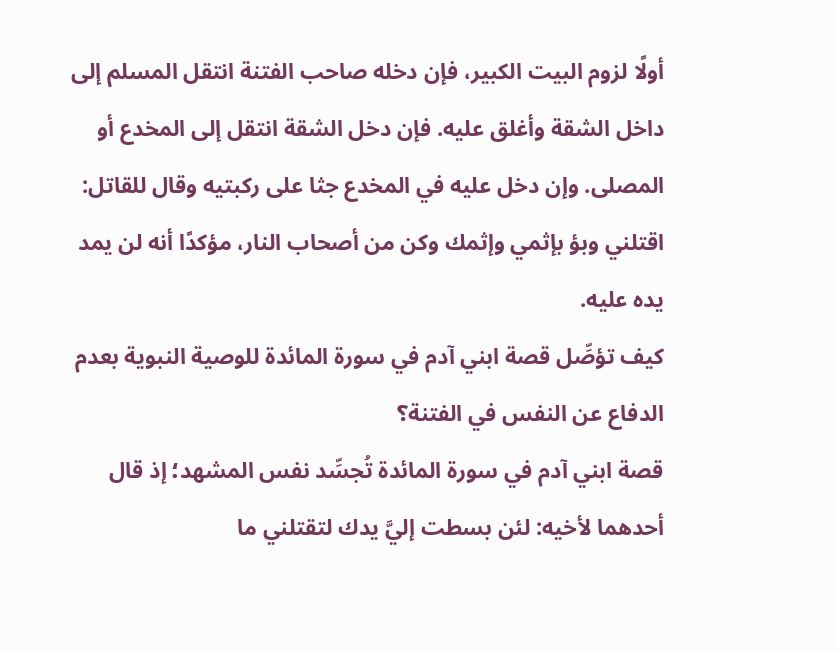أولًا لزوم البيت الكبير، فإن دخله صاحب الفتنة انتقل المسلم إلى داخل الشقة وأغلق عليه. فإن دخل الشقة انتقل إلى المخدع أو المصلى. وإن دخل عليه في المخدع جثا على ركبتيه وقال للقاتل: اقتلني وبؤ بإثمي وإثمك وكن من أصحاب النار، مؤكدًا أنه لن يمد يده عليه.
كيف تؤصِّل قصة ابني آدم في سورة المائدة للوصية النبوية بعدم الدفاع عن النفس في الفتنة؟
قصة ابني آدم في سورة المائدة تُجسِّد نفس المشهد؛ إذ قال أحدهما لأخيه: لئن بسطت إليَّ يدك لتقتلني ما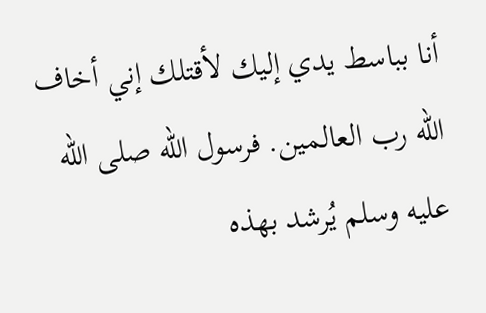أنا بباسط يدي إليك لأقتلك إني أخاف الله رب العالمين. فرسول الله صلى الله عليه وسلم يُرشد بهذه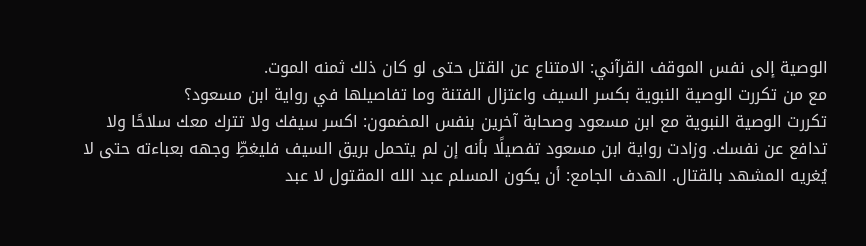الوصية إلى نفس الموقف القرآني: الامتناع عن القتل حتى لو كان ذلك ثمنه الموت.
مع من تكررت الوصية النبوية بكسر السيف واعتزال الفتنة وما تفاصيلها في رواية ابن مسعود؟
تكررت الوصية النبوية مع ابن مسعود وصحابة آخرين بنفس المضمون: اكسر سيفك ولا تترك معك سلاحًا ولا تدافع عن نفسك. وزادت رواية ابن مسعود تفصيلًا بأنه إن لم يتحمل بريق السيف فليغطِّ وجهه بعباءته حتى لا يُغريه المشهد بالقتال. الهدف الجامع: أن يكون المسلم عبد الله المقتول لا عبد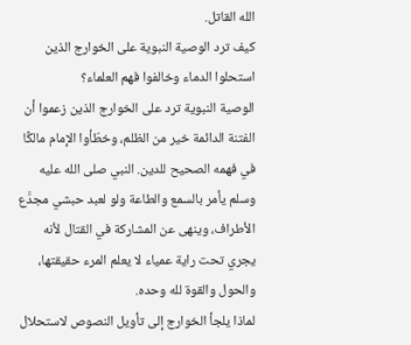الله القاتل.
كيف ترد الوصية النبوية على الخوارج الذين استحلوا الدماء وخالفوا فهم العلماء؟
الوصية النبوية ترد على الخوارج الذين زعموا أن الفتنة الدائمة خير من الظلم، وخطّأوا الإمام مالكًا في فهمه الصحيح للدين. النبي صلى الله عليه وسلم يأمر بالسمع والطاعة ولو لعبد حبشي مجدَّع الأطراف، وينهى عن المشاركة في القتال لأنه يجري تحت راية عمياء لا يعلم المرء حقيقتها، والحول والقوة لله وحده.
لماذا يلجأ الخوارج إلى تأويل النصوص لاستحلال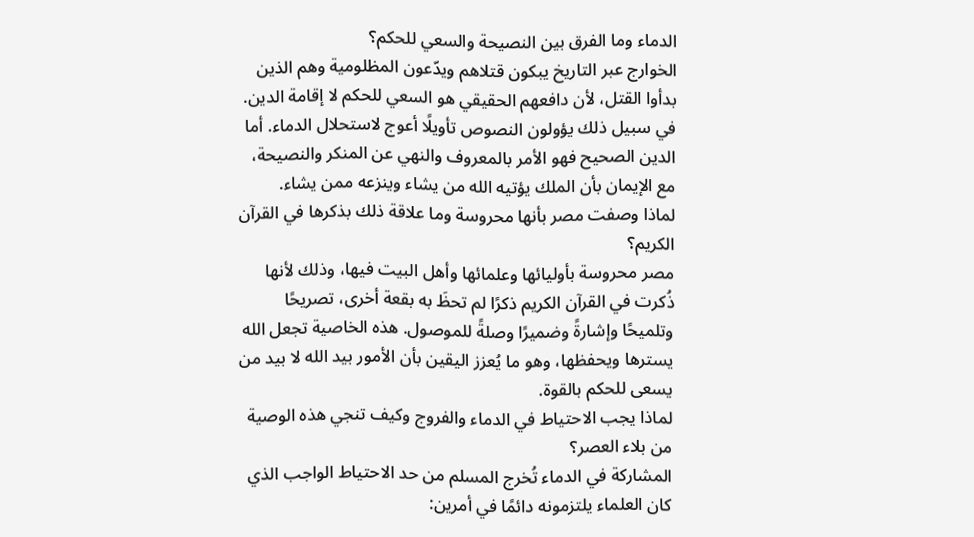الدماء وما الفرق بين النصيحة والسعي للحكم؟
الخوارج عبر التاريخ يبكون قتلاهم ويدّعون المظلومية وهم الذين بدأوا القتل، لأن دافعهم الحقيقي هو السعي للحكم لا إقامة الدين. في سبيل ذلك يؤولون النصوص تأويلًا أعوج لاستحلال الدماء. أما الدين الصحيح فهو الأمر بالمعروف والنهي عن المنكر والنصيحة، مع الإيمان بأن الملك يؤتيه الله من يشاء وينزعه ممن يشاء.
لماذا وصفت مصر بأنها محروسة وما علاقة ذلك بذكرها في القرآن الكريم؟
مصر محروسة بأوليائها وعلمائها وأهل البيت فيها، وذلك لأنها ذُكرت في القرآن الكريم ذكرًا لم تحظَ به بقعة أخرى، تصريحًا وتلميحًا وإشارةً وضميرًا وصلةً للموصول. هذه الخاصية تجعل الله يسترها ويحفظها، وهو ما يُعزز اليقين بأن الأمور بيد الله لا بيد من يسعى للحكم بالقوة.
لماذا يجب الاحتياط في الدماء والفروج وكيف تنجي هذه الوصية من بلاء العصر؟
المشاركة في الدماء تُخرج المسلم من حد الاحتياط الواجب الذي كان العلماء يلتزمونه دائمًا في أمرين: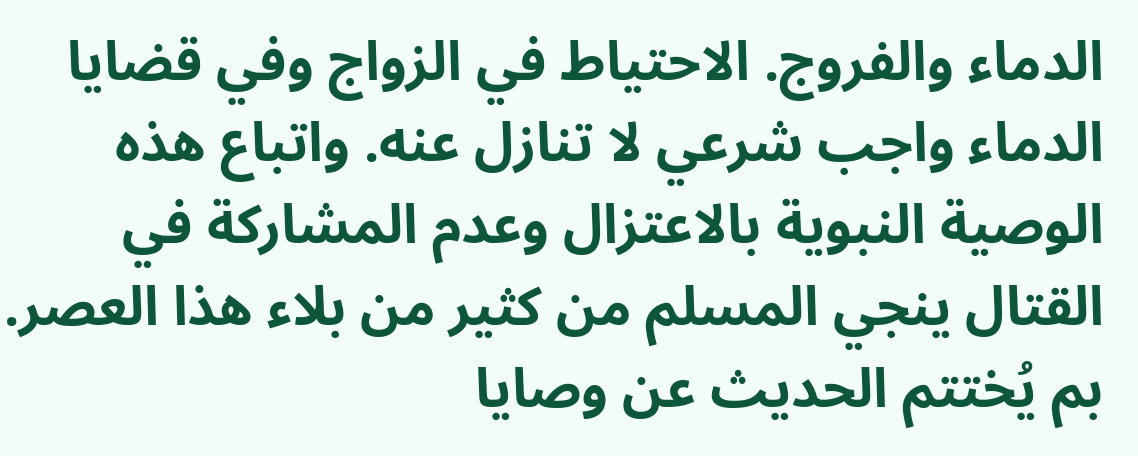الدماء والفروج. الاحتياط في الزواج وفي قضايا الدماء واجب شرعي لا تنازل عنه. واتباع هذه الوصية النبوية بالاعتزال وعدم المشاركة في القتال ينجي المسلم من كثير من بلاء هذا العصر.
بم يُختتم الحديث عن وصايا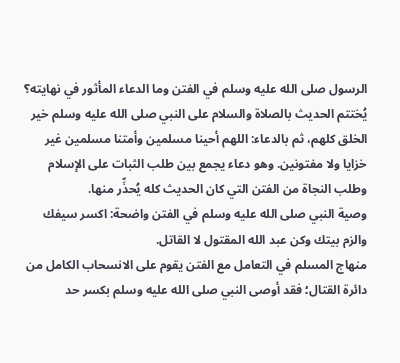الرسول صلى الله عليه وسلم في الفتن وما الدعاء المأثور في نهايته؟
يُختتم الحديث بالصلاة والسلام على النبي صلى الله عليه وسلم خير الخلق كلهم، ثم بالدعاء: اللهم أحينا مسلمين وأمتنا مسلمين غير خزايا ولا مفتونين. وهو دعاء يجمع بين طلب الثبات على الإسلام وطلب النجاة من الفتن التي كان الحديث كله يُحذِّر منها.
وصية النبي صلى الله عليه وسلم في الفتن واضحة: اكسر سيفك والزم بيتك وكن عبد الله المقتول لا القاتل.
منهاج المسلم في التعامل مع الفتن يقوم على الانسحاب الكامل من دائرة القتال؛ فقد أوصى النبي صلى الله عليه وسلم بكسر حد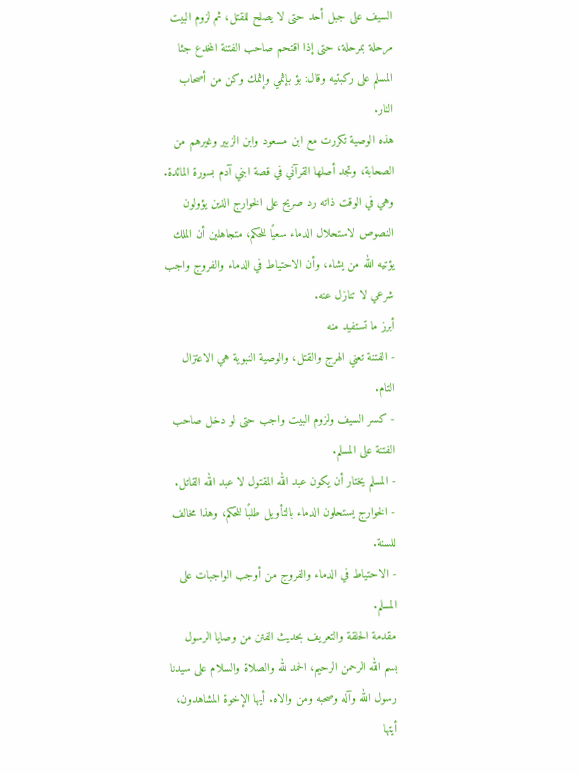السيف على جبل أحد حتى لا يصلح للقتل، ثم لزوم البيت مرحلة بمرحلة، حتى إذا اقتحم صاحب الفتنة المخدع جثا المسلم على ركبتيه وقال: بؤ بإثمي وإثمك وكن من أصحاب النار.
هذه الوصية تكررت مع ابن مسعود وابن الزبير وغيرهم من الصحابة، وتجد أصلها القرآني في قصة ابني آدم بسورة المائدة. وهي في الوقت ذاته رد صريح على الخوارج الذين يؤولون النصوص لاستحلال الدماء سعيًا للحكم، متجاهلين أن الملك يؤتيه الله من يشاء، وأن الاحتياط في الدماء والفروج واجب شرعي لا تنازل عنه.
أبرز ما تستفيد منه
- الفتنة تعني الهرج والقتل، والوصية النبوية هي الاعتزال التام.
- كسر السيف ولزوم البيت واجب حتى لو دخل صاحب الفتنة على المسلم.
- المسلم يختار أن يكون عبد الله المقتول لا عبد الله القاتل.
- الخوارج يستحلون الدماء بالتأويل طلبًا للحكم، وهذا مخالف للسنة.
- الاحتياط في الدماء والفروج من أوجب الواجبات على المسلم.
مقدمة الحلقة والتعريف بحديث الفتن من وصايا الرسول
بسم الله الرحمن الرحيم، الحمد لله والصلاة والسلام على سيدنا رسول الله وآله وصحبه ومن والاه. أيها الإخوة المشاهدون، أيتها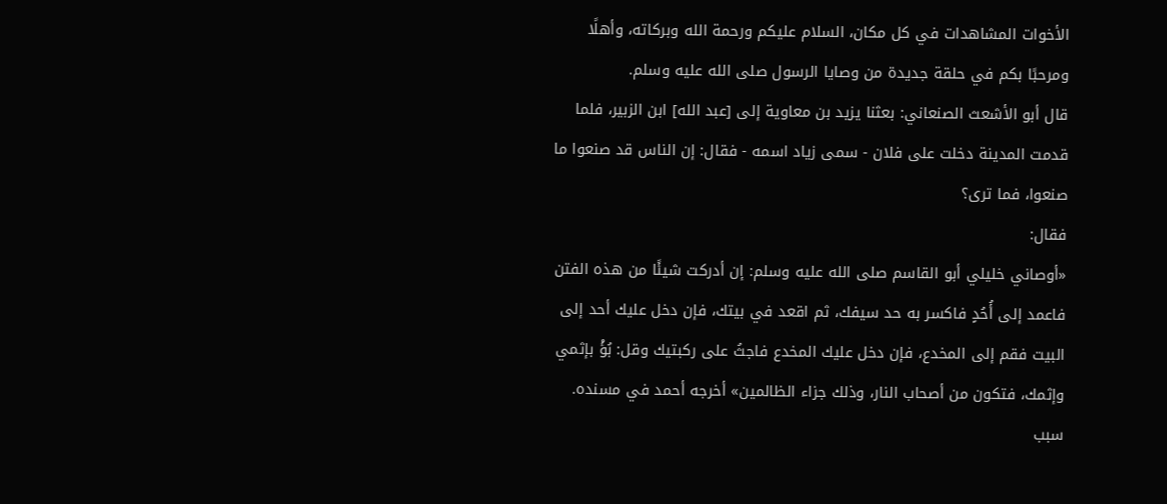الأخوات المشاهدات في كل مكان، السلام عليكم ورحمة الله وبركاته، وأهلًا ومرحبًا بكم في حلقة جديدة من وصايا الرسول صلى الله عليه وسلم.
قال أبو الأشعث الصنعاني: بعثنا يزيد بن معاوية إلى [عبد الله] ابن الزبير، فلما قدمت المدينة دخلت على فلان - سمى زياد اسمه - فقال: إن الناس قد صنعوا ما صنعوا، فما ترى؟
فقال:
«أوصاني خليلي أبو القاسم صلى الله عليه وسلم: إن أدركت شيئًا من هذه الفتن فاعمد إلى أُحُدٍ فاكسر به حد سيفك، ثم اقعد في بيتك، فإن دخل عليك أحد إلى البيت فقم إلى المخدع، فإن دخل عليك المخدع فاجثُ على ركبتيك وقل: بُؤْ بإثمي وإثمك، فتكون من أصحاب النار، وذلك جزاء الظالمين» أخرجه أحمد في مسنده.
سبب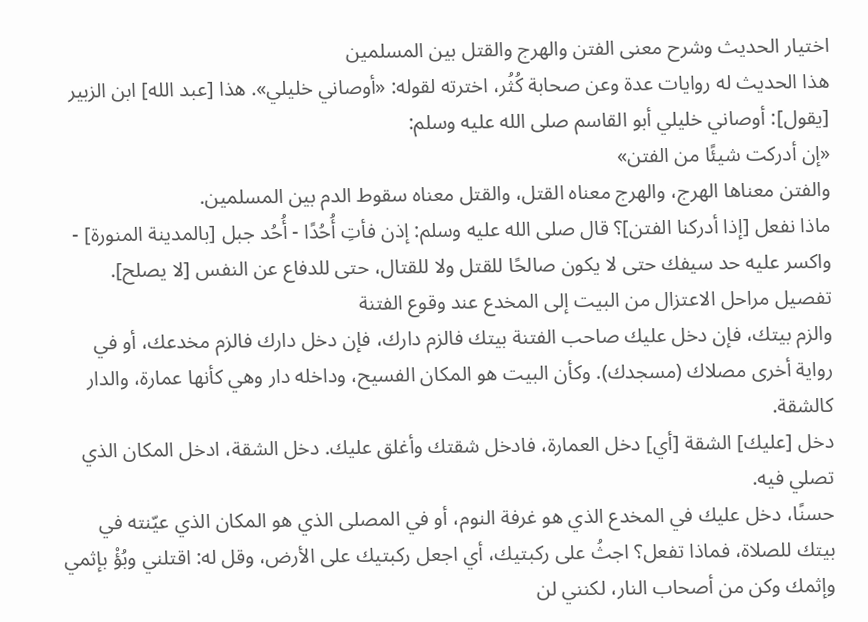اختيار الحديث وشرح معنى الفتن والهرج والقتل بين المسلمين
هذا الحديث له روايات عدة وعن صحابة كُثُر، اخترته لقوله: «أوصاني خليلي». هذا [عبد الله] ابن الزبير [يقول]: أوصاني خليلي أبو القاسم صلى الله عليه وسلم:
«إن أدركت شيئًا من الفتن»
والفتن معناها الهرج، والهرج معناه القتل، والقتل معناه سقوط الدم بين المسلمين.
ماذا نفعل [إذا أدركنا الفتن]؟ قال صلى الله عليه وسلم: إذن فأتِ أُحُدًا - أُحُد جبل [بالمدينة المنورة] - واكسر عليه حد سيفك حتى لا يكون صالحًا للقتل ولا للقتال، حتى للدفاع عن النفس [لا يصلح].
تفصيل مراحل الاعتزال من البيت إلى المخدع عند وقوع الفتنة
والزم بيتك، فإن دخل عليك صاحب الفتنة بيتك فالزم دارك، فإن دخل دارك فالزم مخدعك، أو في رواية أخرى مصلاك (مسجدك). وكأن البيت هو المكان الفسيح، وداخله دار وهي كأنها عمارة، والدار كالشقة.
دخل [عليك] الشقة [أي] دخل العمارة، فادخل شقتك وأغلق عليك. دخل الشقة، ادخل المكان الذي تصلي فيه.
حسنًا، دخل عليك في المخدع الذي هو غرفة النوم، أو في المصلى الذي هو المكان الذي عيّنته في بيتك للصلاة، فماذا تفعل؟ اجثُ على ركبتيك، أي اجعل ركبتيك على الأرض، وقل له: اقتلني وبُؤْ بإثمي وإثمك وكن من أصحاب النار، لكنني لن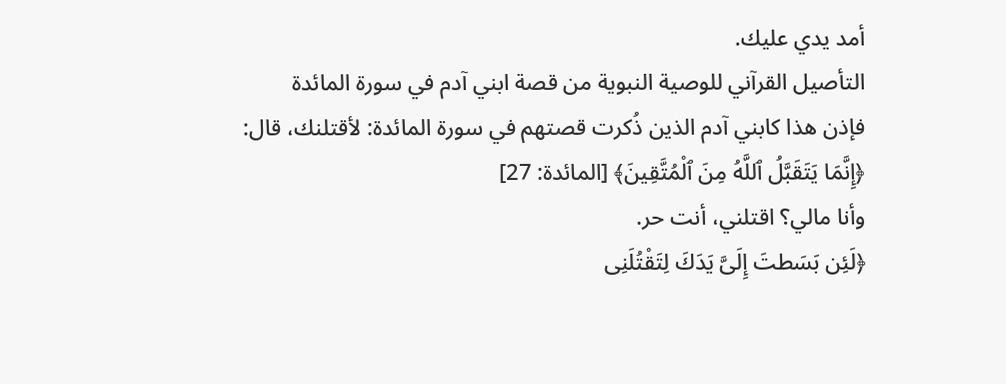أمد يدي عليك.
التأصيل القرآني للوصية النبوية من قصة ابني آدم في سورة المائدة
فإذن هذا كابني آدم الذين ذُكرت قصتهم في سورة المائدة: لأقتلنك، قال:
﴿إِنَّمَا يَتَقَبَّلُ ٱللَّهُ مِنَ ٱلْمُتَّقِينَ﴾ [المائدة: 27]
وأنا مالي؟ اقتلني، أنت حر.
﴿لَئِن بَسَطتَ إِلَىَّ يَدَكَ لِتَقْتُلَنِى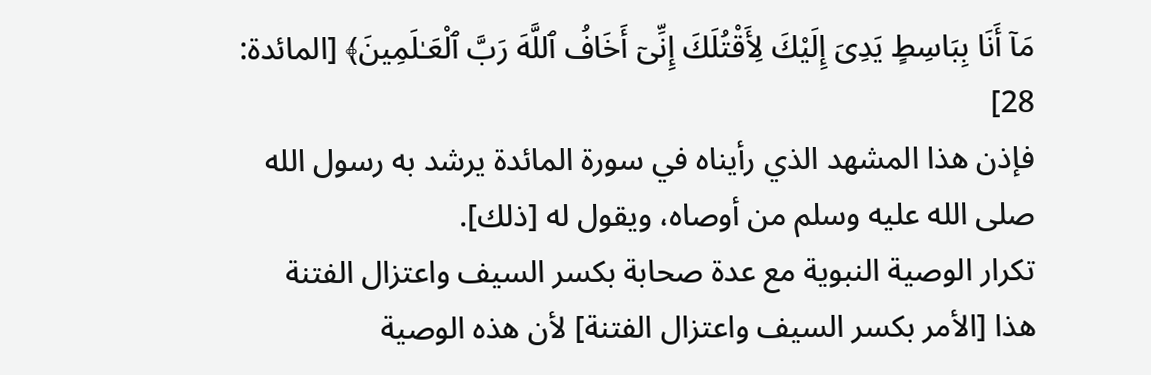مَآ أَنَا بِبَاسِطٍ يَدِىَ إِلَيْكَ لِأَقْتُلَكَ إِنِّىٓ أَخَافُ ٱللَّهَ رَبَّ ٱلْعَـٰلَمِينَ﴾ [المائدة: 28]
فإذن هذا المشهد الذي رأيناه في سورة المائدة يرشد به رسول الله صلى الله عليه وسلم من أوصاه، ويقول له [ذلك].
تكرار الوصية النبوية مع عدة صحابة بكسر السيف واعتزال الفتنة
هذا [الأمر بكسر السيف واعتزال الفتنة] لأن هذه الوصية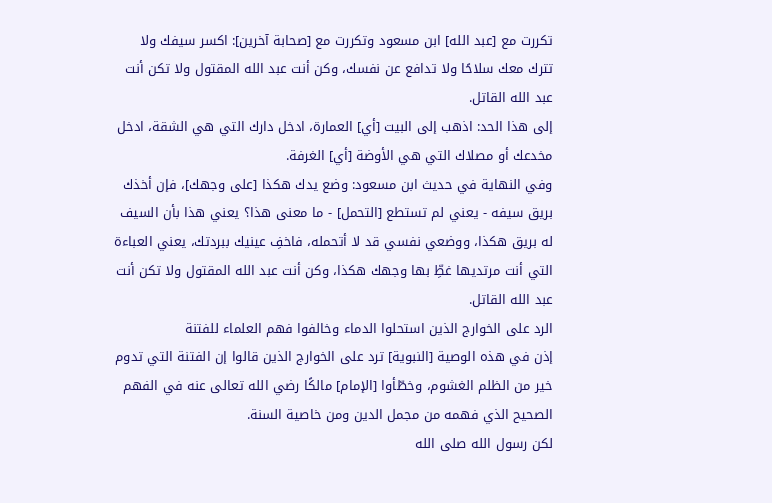تكررت مع [عبد الله] ابن مسعود وتكررت مع [صحابة آخرين]: اكسر سيفك ولا تترك معك سلاحًا ولا تدافع عن نفسك، وكن أنت عبد الله المقتول ولا تكن أنت عبد الله القاتل.
إلى هذا الحد: اذهب إلى البيت [أي] العمارة، ادخل دارك التي هي الشقة، ادخل مخدعك أو مصلاك التي هي الأوضة [أي] الغرفة.
وفي النهاية في حديث ابن مسعود: وضع يدك هكذا [على وجهك]، فإن أخذك بريق سيفه - يعني لم تستطع [التحمل] - ما معنى هذا؟ يعني هذا بأن السيف له بريق هكذا، ووضعي نفسي قد لا أتحمله، فاخفِ عينيك ببردتك، يعني العباءة التي أنت مرتديها غطِّ بها وجهك هكذا، وكن أنت عبد الله المقتول ولا تكن أنت عبد الله القاتل.
الرد على الخوارج الذين استحلوا الدماء وخالفوا فهم العلماء للفتنة
إذن في هذه الوصية [النبوية] ترد على الخوارج الذين قالوا إن الفتنة التي تدوم خير من الظلم الغشوم، وخطّأوا [الإمام] مالكًا رضي الله تعالى عنه في الفهم الصحيح الذي فهمه من مجمل الدين ومن خاصية السنة.
لكن رسول الله صلى الله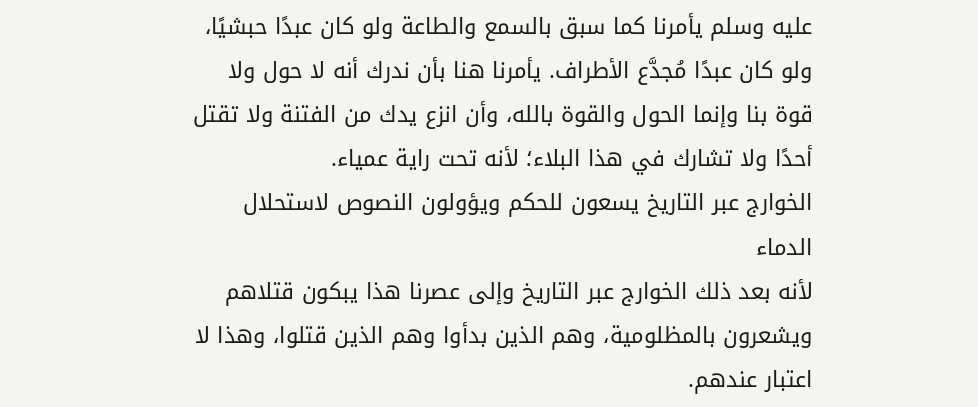عليه وسلم يأمرنا كما سبق بالسمع والطاعة ولو كان عبدًا حبشيًا، ولو كان عبدًا مُجدَّع الأطراف. يأمرنا هنا بأن ندرك أنه لا حول ولا قوة بنا وإنما الحول والقوة بالله، وأن انزع يدك من الفتنة ولا تقتل أحدًا ولا تشارك في هذا البلاء؛ لأنه تحت راية عمياء.
الخوارج عبر التاريخ يسعون للحكم ويؤولون النصوص لاستحلال الدماء
لأنه بعد ذلك الخوارج عبر التاريخ وإلى عصرنا هذا يبكون قتلاهم ويشعرون بالمظلومية، وهم الذين بدأوا وهم الذين قتلوا، وهذا لا اعتبار عندهم.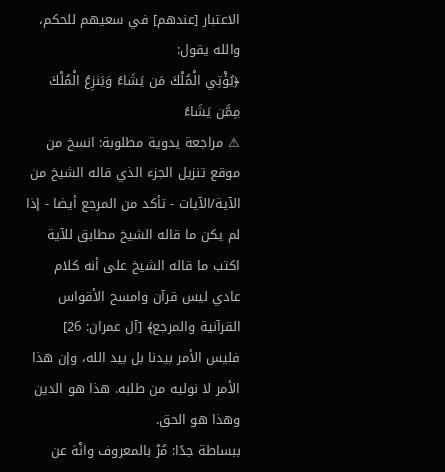الاعتبار [عندهم] في سعيهم للحكم، والله يقول:
﴿يُؤْتِي الْمُلْكَ مَن يَشَاءُ وَيَنزِعُ الْمُلْكَ مِمَّن يَشَاءُ
⚠ مراجعة يدوية مطلوبة: انسخ من موقع تنزيل الجزء الذي قاله الشيخ من الآية/الآيات - تأكد من المرجع أيضا - إذا لم يكن ما قاله الشيخ مطابق للآية اكتب ما قاله الشيخ على أنه كلام عادي ليس قرآن وامسح الأقواس القرآنية والمرجع﴾ [آل عمران: 26]
فليس الأمر بيدنا بل بيد الله، وإن هذا الأمر لا نوليه من طلبه. هذا هو الدين وهذا هو الحق.
ببساطة جدًا: مُرْ بالمعروف وانْهَ عن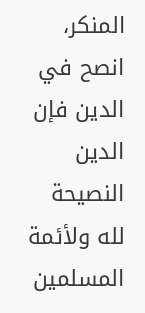المنكر، انصح في الدين فإن الدين النصيحة لله ولأئمة المسلمين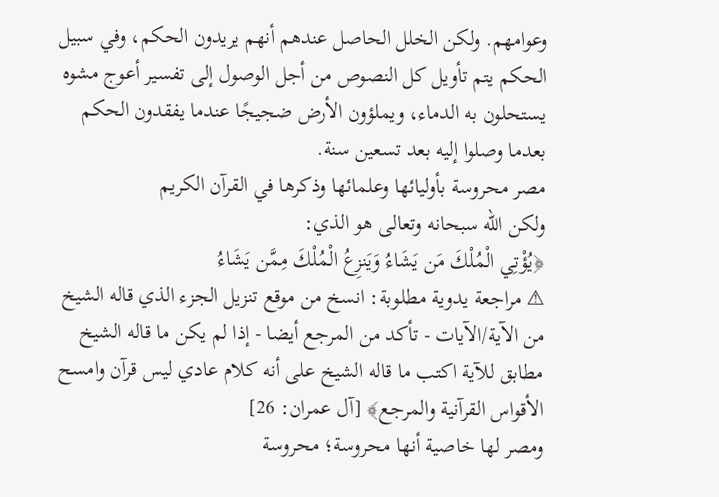وعوامهم. ولكن الخلل الحاصل عندهم أنهم يريدون الحكم، وفي سبيل الحكم يتم تأويل كل النصوص من أجل الوصول إلى تفسير أعوج مشوه يستحلون به الدماء، ويملؤون الأرض ضجيجًا عندما يفقدون الحكم بعدما وصلوا إليه بعد تسعين سنة.
مصر محروسة بأوليائها وعلمائها وذكرها في القرآن الكريم
ولكن الله سبحانه وتعالى هو الذي:
﴿يُؤْتِي الْمُلْكَ مَن يَشَاءُ وَيَنزِعُ الْمُلْكَ مِمَّن يَشَاءُ
⚠ مراجعة يدوية مطلوبة: انسخ من موقع تنزيل الجزء الذي قاله الشيخ من الآية/الآيات - تأكد من المرجع أيضا - إذا لم يكن ما قاله الشيخ مطابق للآية اكتب ما قاله الشيخ على أنه كلام عادي ليس قرآن وامسح الأقواس القرآنية والمرجع﴾ [آل عمران: 26]
ومصر لها خاصية أنها محروسة؛ محروسة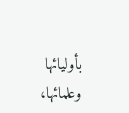بأوليائها وعلمائها،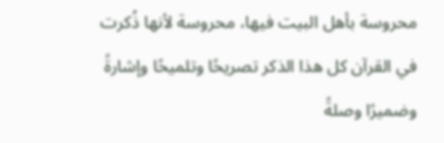محروسة بأهل البيت فيها، محروسة لأنها ذُكرت في القرآن كل هذا الذكر تصريحًا وتلميحًا وإشارةً وضميرًا وصلةً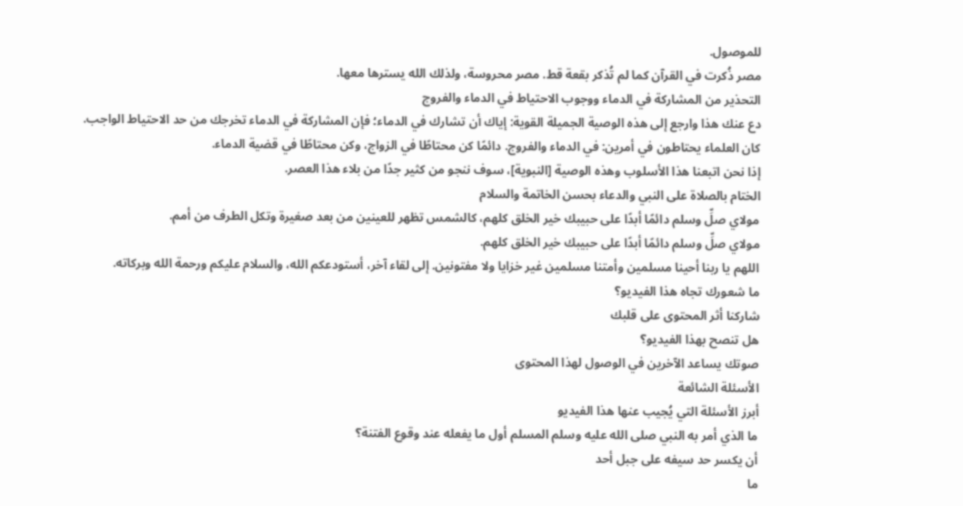للموصول.
مصر ذُكرت في القرآن كما لم تُذكر بقعة قط. مصر محروسة، ولذلك الله يسترها معها.
التحذير من المشاركة في الدماء ووجوب الاحتياط في الدماء والفروج
دع عنك هذا وارجع إلى هذه الوصية الجميلة القوية: إياك أن تشارك في الدماء؛ فإن المشاركة في الدماء تخرجك من حد الاحتياط الواجب.
كان العلماء يحتاطون في أمرين: في الدماء والفروج. دائمًا كن محتاطًا في الزواج، وكن محتاطًا في قضية الدماء.
إذا نحن اتبعنا هذا الأسلوب وهذه الوصية [النبوية]، سوف ننجو من كثير جدًا من بلاء هذا العصر.
الختام بالصلاة على النبي والدعاء بحسن الخاتمة والسلام
مولاي صلِّ وسلم دائمًا أبدًا على حبيبك خير الخلق كلهم، كالشمس تظهر للعينين من بعد صغيرة وتكل الطرف من أمم.
مولاي صلِّ وسلم دائمًا أبدًا على حبيبك خير الخلق كلهم.
اللهم يا ربنا أحينا مسلمين وأمتنا مسلمين غير خزايا ولا مفتونين. إلى لقاء آخر، أستودعكم الله، والسلام عليكم ورحمة الله وبركاته.
ما شعورك تجاه هذا الفيديو؟
شاركنا أثر المحتوى على قلبك
هل تنصح بهذا الفيديو؟
صوتك يساعد الآخرين في الوصول لهذا المحتوى
الأسئلة الشائعة
أبرز الأسئلة التي يُجيب عنها هذا الفيديو
ما الذي أمر به النبي صلى الله عليه وسلم المسلم أول ما يفعله عند وقوع الفتنة؟
أن يكسر حد سيفه على جبل أحد
ما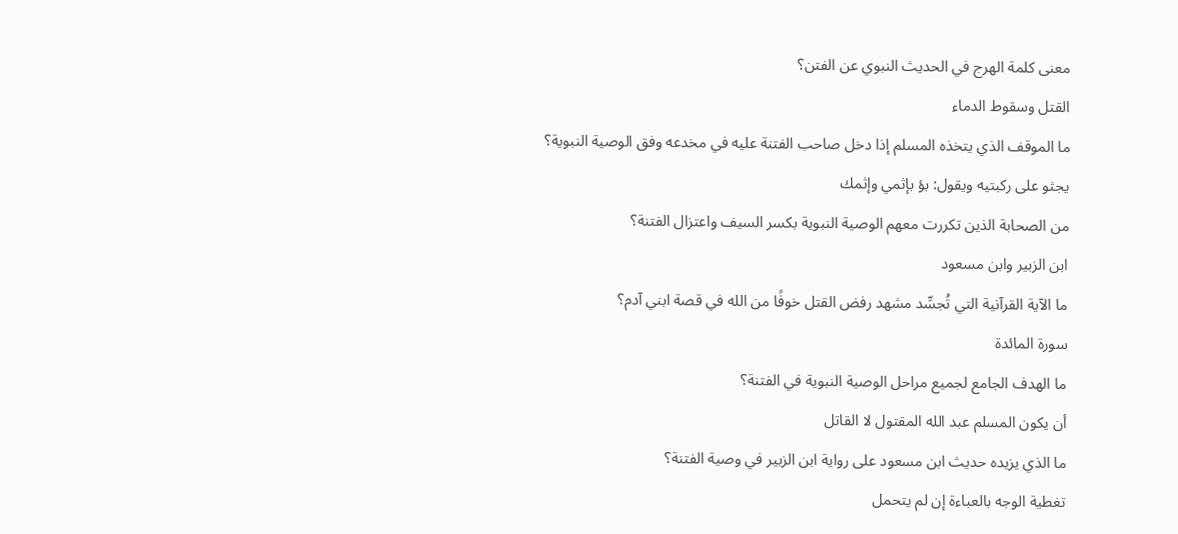معنى كلمة الهرج في الحديث النبوي عن الفتن؟
القتل وسقوط الدماء
ما الموقف الذي يتخذه المسلم إذا دخل صاحب الفتنة عليه في مخدعه وفق الوصية النبوية؟
يجثو على ركبتيه ويقول: بؤ بإثمي وإثمك
من الصحابة الذين تكررت معهم الوصية النبوية بكسر السيف واعتزال الفتنة؟
ابن الزبير وابن مسعود
ما الآية القرآنية التي تُجسِّد مشهد رفض القتل خوفًا من الله في قصة ابني آدم؟
سورة المائدة
ما الهدف الجامع لجميع مراحل الوصية النبوية في الفتنة؟
أن يكون المسلم عبد الله المقتول لا القاتل
ما الذي يزيده حديث ابن مسعود على رواية ابن الزبير في وصية الفتنة؟
تغطية الوجه بالعباءة إن لم يتحمل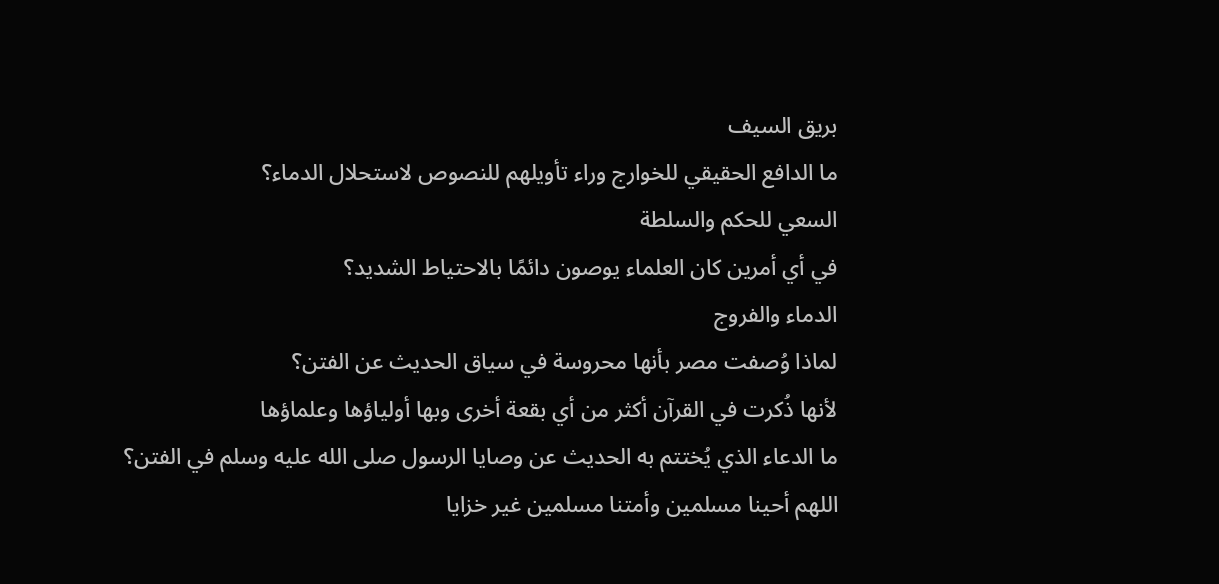بريق السيف
ما الدافع الحقيقي للخوارج وراء تأويلهم للنصوص لاستحلال الدماء؟
السعي للحكم والسلطة
في أي أمرين كان العلماء يوصون دائمًا بالاحتياط الشديد؟
الدماء والفروج
لماذا وُصفت مصر بأنها محروسة في سياق الحديث عن الفتن؟
لأنها ذُكرت في القرآن أكثر من أي بقعة أخرى وبها أولياؤها وعلماؤها
ما الدعاء الذي يُختتم به الحديث عن وصايا الرسول صلى الله عليه وسلم في الفتن؟
اللهم أحينا مسلمين وأمتنا مسلمين غير خزايا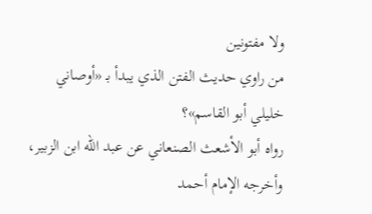ولا مفتونين
من راوي حديث الفتن الذي يبدأ بـ «أوصاني خليلي أبو القاسم»؟
رواه أبو الأشعث الصنعاني عن عبد الله ابن الزبير، وأخرجه الإمام أحمد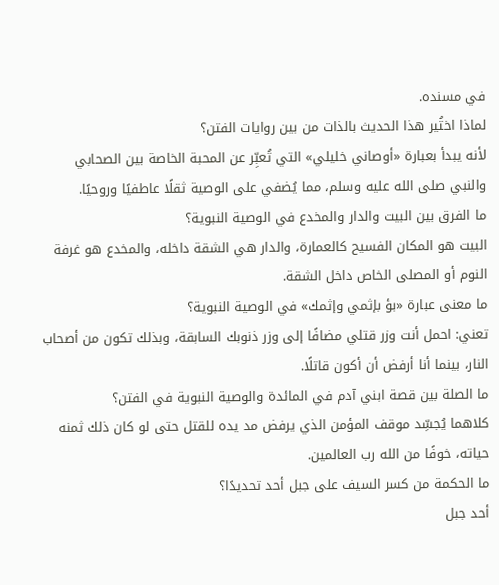في مسنده.
لماذا اختُير هذا الحديث بالذات من بين روايات الفتن؟
لأنه يبدأ بعبارة «أوصاني خليلي» التي تُعبِّر عن المحبة الخاصة بين الصحابي والنبي صلى الله عليه وسلم، مما يُضفي على الوصية ثقلًا عاطفيًا وروحيًا.
ما الفرق بين البيت والدار والمخدع في الوصية النبوية؟
البيت هو المكان الفسيح كالعمارة، والدار هي الشقة داخله، والمخدع هو غرفة النوم أو المصلى الخاص داخل الشقة.
ما معنى عبارة «بؤ بإثمي وإثمك» في الوصية النبوية؟
تعني: احمل أنت وزر قتلي مضافًا إلى وزر ذنوبك السابقة، وبذلك تكون من أصحاب النار، بينما أنا أرفض أن أكون قاتلًا.
ما الصلة بين قصة ابني آدم في المائدة والوصية النبوية في الفتن؟
كلاهما يُجسِّد موقف المؤمن الذي يرفض مد يده للقتل حتى لو كان ذلك ثمنه حياته، خوفًا من الله رب العالمين.
ما الحكمة من كسر السيف على جبل أحد تحديدًا؟
أحد جبل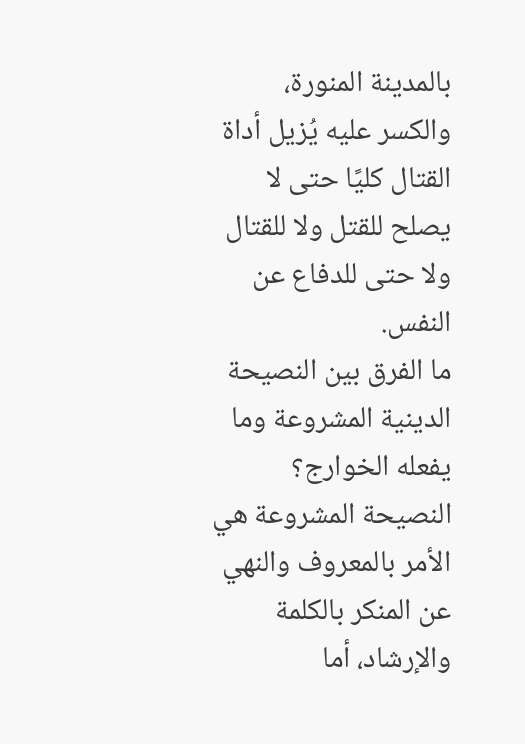بالمدينة المنورة، والكسر عليه يُزيل أداة القتال كليًا حتى لا يصلح للقتل ولا للقتال ولا حتى للدفاع عن النفس.
ما الفرق بين النصيحة الدينية المشروعة وما يفعله الخوارج؟
النصيحة المشروعة هي الأمر بالمعروف والنهي عن المنكر بالكلمة والإرشاد، أما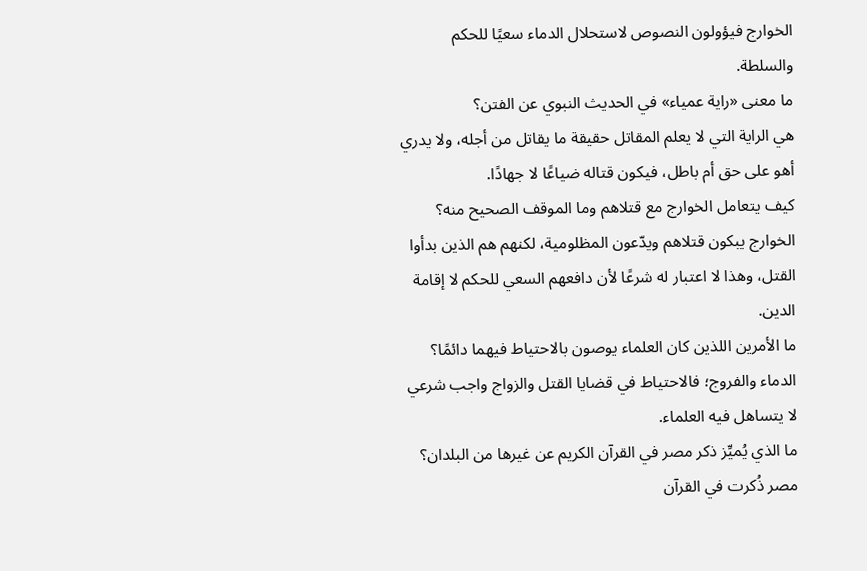الخوارج فيؤولون النصوص لاستحلال الدماء سعيًا للحكم والسلطة.
ما معنى «راية عمياء» في الحديث النبوي عن الفتن؟
هي الراية التي لا يعلم المقاتل حقيقة ما يقاتل من أجله، ولا يدري أهو على حق أم باطل، فيكون قتاله ضياعًا لا جهادًا.
كيف يتعامل الخوارج مع قتلاهم وما الموقف الصحيح منه؟
الخوارج يبكون قتلاهم ويدّعون المظلومية، لكنهم هم الذين بدأوا القتل، وهذا لا اعتبار له شرعًا لأن دافعهم السعي للحكم لا إقامة الدين.
ما الأمرين اللذين كان العلماء يوصون بالاحتياط فيهما دائمًا؟
الدماء والفروج؛ فالاحتياط في قضايا القتل والزواج واجب شرعي لا يتساهل فيه العلماء.
ما الذي يُميِّز ذكر مصر في القرآن الكريم عن غيرها من البلدان؟
مصر ذُكرت في القرآن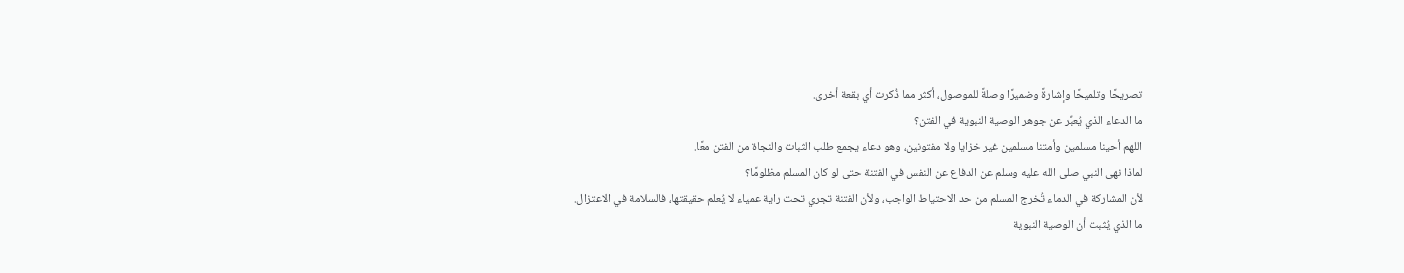تصريحًا وتلميحًا وإشارةً وضميرًا وصلةً للموصول، أكثر مما ذُكرت أي بقعة أخرى.
ما الدعاء الذي يُعبِّر عن جوهر الوصية النبوية في الفتن؟
اللهم أحينا مسلمين وأمتنا مسلمين غير خزايا ولا مفتونين، وهو دعاء يجمع طلب الثبات والنجاة من الفتن معًا.
لماذا نهى النبي صلى الله عليه وسلم عن الدفاع عن النفس في الفتنة حتى لو كان المسلم مظلومًا؟
لأن المشاركة في الدماء تُخرج المسلم من حد الاحتياط الواجب، ولأن الفتنة تجري تحت راية عمياء لا يُعلم حقيقتها، فالسلامة في الاعتزال.
ما الذي يُثبت أن الوصية النبوية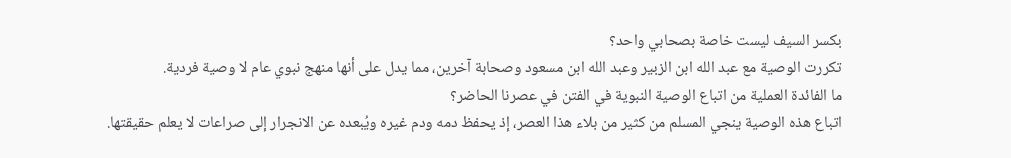بكسر السيف ليست خاصة بصحابي واحد؟
تكررت الوصية مع عبد الله ابن الزبير وعبد الله ابن مسعود وصحابة آخرين، مما يدل على أنها منهج نبوي عام لا وصية فردية.
ما الفائدة العملية من اتباع الوصية النبوية في الفتن في عصرنا الحاضر؟
اتباع هذه الوصية ينجي المسلم من كثير من بلاء هذا العصر، إذ يحفظ دمه ودم غيره ويُبعده عن الانجرار إلى صراعات لا يعلم حقيقتها.